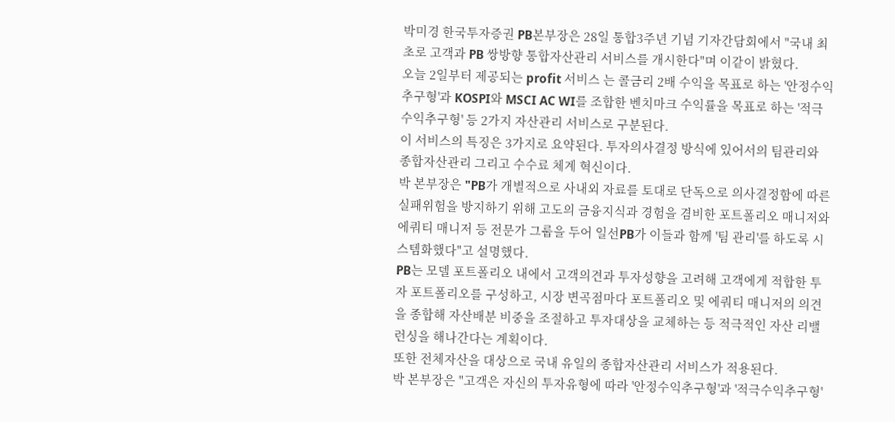박미경 한국투자증권 PB본부장은 28일 통합3주년 기념 기자간담회에서 "국내 최초로 고객과 PB 쌍방향 통합자산관리 서비스를 개시한다"며 이같이 밝혔다.
오늘 2일부터 제공되는 profit 서비스 는 콜금리 2배 수익을 목표로 하는 '안정수익추구형'과 KOSPI와 MSCI AC WI를 조합한 벤치마크 수익률을 목표로 하는 '적극수익추구형' 등 2가지 자산관리 서비스로 구분된다.
이 서비스의 특징은 3가지로 요약된다. 투자의사결정 방식에 있어서의 팀관리와 종합자산관리 그리고 수수료 체계 혁신이다.
박 본부장은 "PB가 개별적으로 사내외 자료를 토대로 단독으로 의사결정함에 따른 실패위험을 방지하기 위해 고도의 금융지식과 경험을 겸비한 포트폴리오 매니저와 에쿼티 매니저 등 전문가 그룹을 두어 일선PB가 이들과 함께 '팀 관리'를 하도록 시스템화했다"고 설명했다.
PB는 모델 포트폴리오 내에서 고객의견과 투자성향을 고려해 고객에게 적합한 투자 포트폴리오를 구성하고, 시장 변곡점마다 포트폴리오 및 에쿼티 매니저의 의견을 종합해 자산배분 비중을 조절하고 투자대상을 교체하는 등 적극적인 자산 리밸런싱을 해나간다는 계획이다.
또한 전체자산을 대상으로 국내 유일의 종합자산관리 서비스가 적용된다.
박 본부장은 "고객은 자신의 투자유형에 따라 '안정수익추구형'과 '적극수익추구형'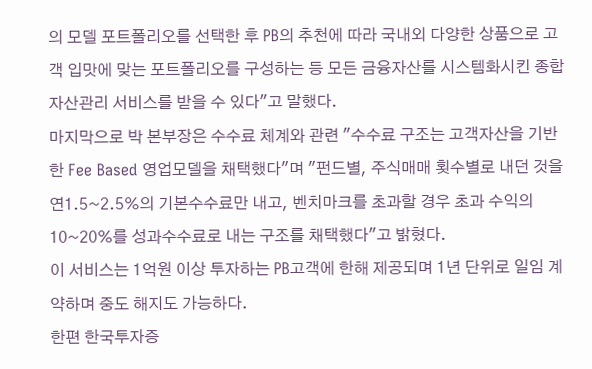의 모델 포트폴리오를 선택한 후 PB의 추천에 따라 국내외 다양한 상품으로 고객 입맛에 맞는 포트폴리오를 구성하는 등 모든 금융자산를 시스템화시킨 종합자산관리 서비스를 받을 수 있다"고 말했다.
마지막으로 박 본부장은 수수료 체계와 관련 "수수료 구조는 고객자산을 기반한 Fee Based 영업모델을 채택했다"며 "펀드별, 주식매매 횟수별로 내던 것을 연1.5~2.5%의 기본수수료만 내고, 벤치마크를 초과할 경우 초과 수익의 10~20%를 성과수수료로 내는 구조를 채택했다"고 밝혔다.
이 서비스는 1억원 이상 투자하는 PB고객에 한해 제공되며 1년 단위로 일임 계약하며 중도 해지도 가능하다.
한편 한국투자증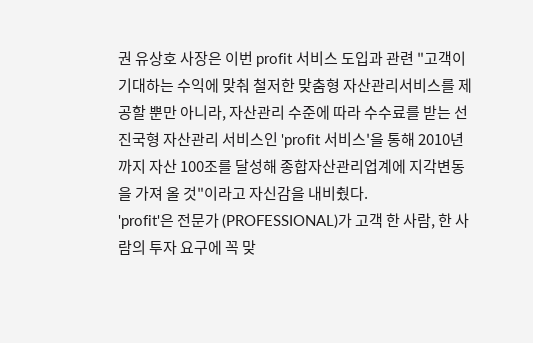권 유상호 사장은 이번 profit 서비스 도입과 관련 "고객이 기대하는 수익에 맞춰 철저한 맞춤형 자산관리서비스를 제공할 뿐만 아니라, 자산관리 수준에 따라 수수료를 받는 선진국형 자산관리 서비스인 'profit 서비스'을 통해 2010년까지 자산 100조를 달성해 종합자산관리업계에 지각변동을 가져 올 것"이라고 자신감을 내비췄다.
'profit'은 전문가 (PROFESSIONAL)가 고객 한 사람, 한 사람의 투자 요구에 꼭 맞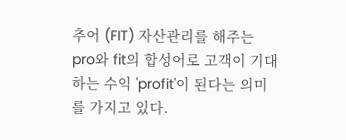추어 (FIT) 자산관리를 해주는 pro와 fit의 합성어로 고객이 기대하는 수익 'profit'이 된다는 의미를 가지고 있다.